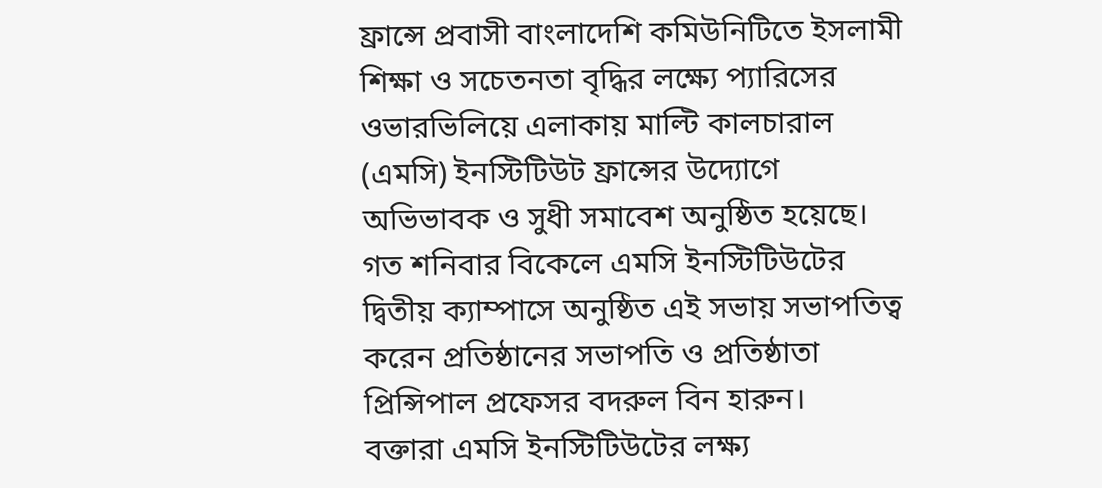ফ্রান্সে প্রবাসী বাংলাদেশি কমিউনিটিতে ইসলামী শিক্ষা ও সচেতনতা বৃদ্ধির লক্ষ্যে প্যারিসের ওভারভিলিয়ে এলাকায় মাল্টি কালচারাল (এমসি) ইনস্টিটিউট ফ্রান্সের উদ্যোগে অভিভাবক ও সুধী সমাবেশ অনুষ্ঠিত হয়েছে। গত শনিবার বিকেলে এমসি ইনস্টিটিউটের দ্বিতীয় ক্যাম্পাসে অনুষ্ঠিত এই সভায় সভাপতিত্ব করেন প্রতিষ্ঠানের সভাপতি ও প্রতিষ্ঠাতা প্রিন্সিপাল প্রফেসর বদরুল বিন হারুন।
বক্তারা এমসি ইনস্টিটিউটের লক্ষ্য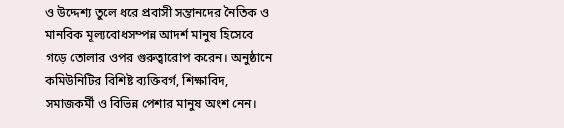ও উদ্দেশ্য তুলে ধরে প্রবাসী সন্তানদের নৈতিক ও মানবিক মূল্যবোধসম্পন্ন আদর্শ মানুষ হিসেবে গড়ে তোলার ওপর গুরুত্বারোপ করেন। অনুষ্ঠানে কমিউনিটির বিশিষ্ট ব্যক্তিবর্গ, শিক্ষাবিদ, সমাজকর্মী ও বিভিন্ন পেশার মানুষ অংশ নেন।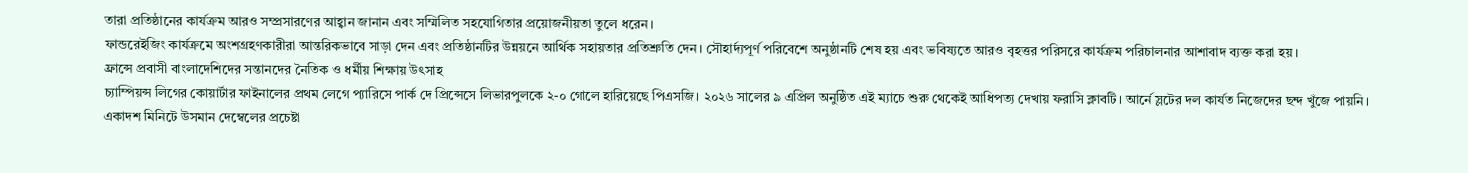তারা প্রতিষ্ঠানের কার্যক্রম আরও সম্প্রসারণের আহ্বান জানান এবং সম্মিলিত সহযোগিতার প্রয়োজনীয়তা তুলে ধরেন।
ফান্ডরেইজিং কার্যক্রমে অংশগ্রহণকারীরা আন্তরিকভাবে সাড়া দেন এবং প্রতিষ্ঠানটির উন্নয়নে আর্থিক সহায়তার প্রতিশ্রুতি দেন। সৌহার্দ্যপূর্ণ পরিবেশে অনুষ্ঠানটি শেষ হয় এবং ভবিষ্যতে আরও বৃহত্তর পরিসরে কার্যক্রম পরিচালনার আশাবাদ ব্যক্ত করা হয়।
ফ্রান্সে প্রবাসী বাংলাদেশিদের সন্তানদের নৈতিক ও ধর্মীয় শিক্ষায় উৎসাহ
চ্যাম্পিয়ন্স লিগের কোয়ার্টার ফাইনালের প্রথম লেগে প্যারিসে পার্ক দে প্রিন্সেসে লিভারপুলকে ২-০ গোলে হারিয়েছে পিএসজি। ২০২৬ সালের ৯ এপ্রিল অনুষ্ঠিত এই ম্যাচে শুরু থেকেই আধিপত্য দেখায় ফরাসি ক্লাবটি। আর্নে স্লটের দল কার্যত নিজেদের ছন্দ খুঁজে পায়নি। একাদশ মিনিটে উসমান দেম্বেলের প্রচেষ্টা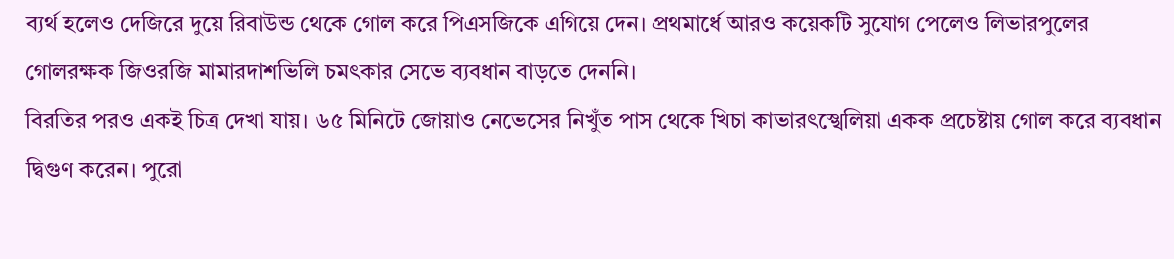ব্যর্থ হলেও দেজিরে দুয়ে রিবাউন্ড থেকে গোল করে পিএসজিকে এগিয়ে দেন। প্রথমার্ধে আরও কয়েকটি সুযোগ পেলেও লিভারপুলের গোলরক্ষক জিওরজি মামারদাশভিলি চমৎকার সেভে ব্যবধান বাড়তে দেননি।
বিরতির পরও একই চিত্র দেখা যায়। ৬৫ মিনিটে জোয়াও নেভেসের নিখুঁত পাস থেকে খিচা কাভারৎস্খেলিয়া একক প্রচেষ্টায় গোল করে ব্যবধান দ্বিগুণ করেন। পুরো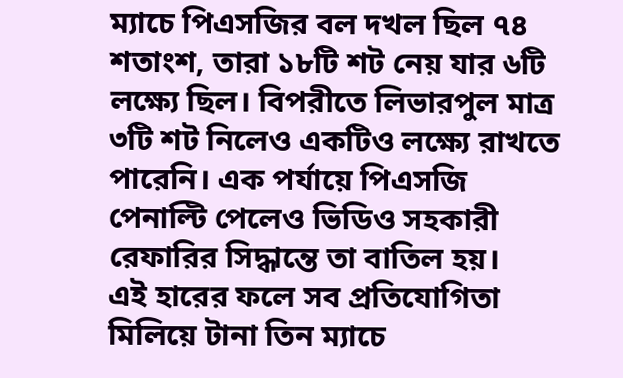ম্যাচে পিএসজির বল দখল ছিল ৭৪ শতাংশ, তারা ১৮টি শট নেয় যার ৬টি লক্ষ্যে ছিল। বিপরীতে লিভারপুল মাত্র ৩টি শট নিলেও একটিও লক্ষ্যে রাখতে পারেনি। এক পর্যায়ে পিএসজি পেনাল্টি পেলেও ভিডিও সহকারী রেফারির সিদ্ধান্তে তা বাতিল হয়।
এই হারের ফলে সব প্রতিযোগিতা মিলিয়ে টানা তিন ম্যাচে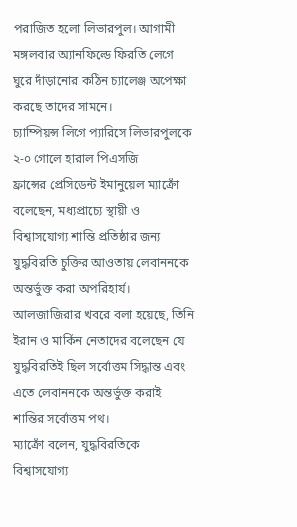পরাজিত হলো লিভারপুল। আগামী মঙ্গলবার অ্যানফিল্ডে ফিরতি লেগে ঘুরে দাঁড়ানোর কঠিন চ্যালেঞ্জ অপেক্ষা করছে তাদের সামনে।
চ্যাম্পিয়ন্স লিগে প্যারিসে লিভারপুলকে ২-০ গোলে হারাল পিএসজি
ফ্রান্সের প্রেসিডেন্ট ইমানুয়েল ম্যাক্রোঁ বলেছেন, মধ্যপ্রাচ্যে স্থায়ী ও বিশ্বাসযোগ্য শান্তি প্রতিষ্ঠার জন্য যুদ্ধবিরতি চুক্তির আওতায় লেবাননকে অন্তর্ভুক্ত করা অপরিহার্য। আলজাজিরার খবরে বলা হয়েছে, তিনি ইরান ও মার্কিন নেতাদের বলেছেন যে যুদ্ধবিরতিই ছিল সর্বোত্তম সিদ্ধান্ত এবং এতে লেবাননকে অন্তর্ভুক্ত করাই শান্তির সর্বোত্তম পথ।
ম্যাক্রোঁ বলেন, যুদ্ধবিরতিকে বিশ্বাসযোগ্য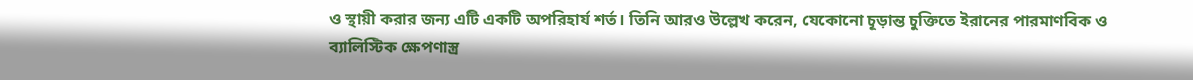ও স্থায়ী করার জন্য এটি একটি অপরিহার্য শর্ত। তিনি আরও উল্লেখ করেন, যেকোনো চূড়ান্ত চুক্তিতে ইরানের পারমাণবিক ও ব্যালিস্টিক ক্ষেপণাস্ত্র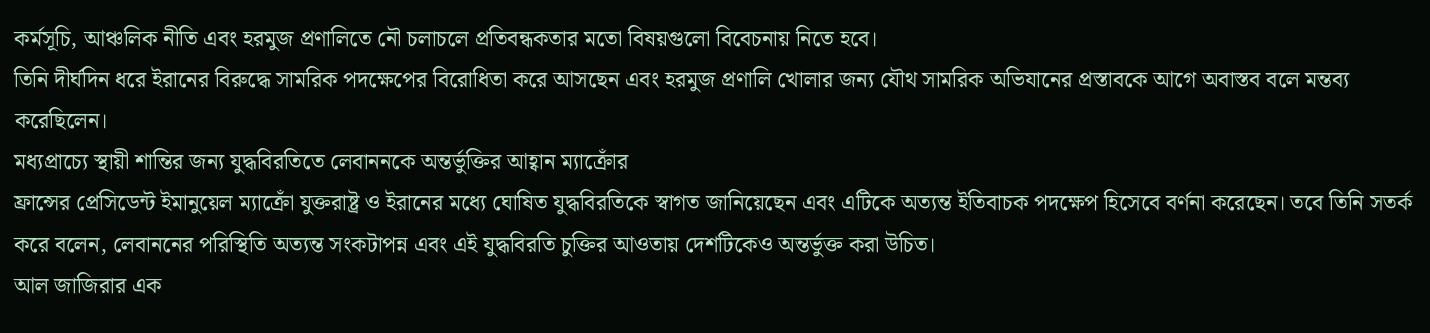কর্মসূচি, আঞ্চলিক নীতি এবং হরমুজ প্রণালিতে নৌ চলাচলে প্রতিবন্ধকতার মতো বিষয়গুলো বিবেচনায় নিতে হবে।
তিনি দীর্ঘদিন ধরে ইরানের বিরুদ্ধে সামরিক পদক্ষেপের বিরোধিতা করে আসছেন এবং হরমুজ প্রণালি খোলার জন্য যৌথ সামরিক অভিযানের প্রস্তাবকে আগে অবাস্তব বলে মন্তব্য করেছিলেন।
মধ্যপ্রাচ্যে স্থায়ী শান্তির জন্য যুদ্ধবিরতিতে লেবাননকে অন্তর্ভুক্তির আহ্বান ম্যাক্রোঁর
ফ্রান্সের প্রেসিডেন্ট ইমানুয়েল ম্যাক্রোঁ যুক্তরাষ্ট্র ও ইরানের মধ্যে ঘোষিত যুদ্ধবিরতিকে স্বাগত জানিয়েছেন এবং এটিকে অত্যন্ত ইতিবাচক পদক্ষেপ হিসেবে বর্ণনা করেছেন। তবে তিনি সতর্ক করে বলেন, লেবাননের পরিস্থিতি অত্যন্ত সংকটাপন্ন এবং এই যুদ্ধবিরতি চুক্তির আওতায় দেশটিকেও অন্তর্ভুক্ত করা উচিত।
আল জাজিরার এক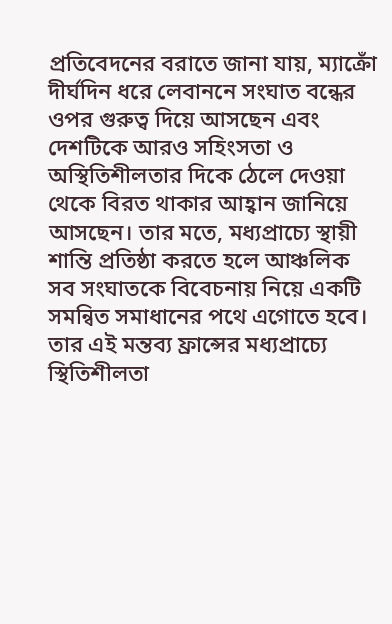প্রতিবেদনের বরাতে জানা যায়, ম্যাক্রোঁ দীর্ঘদিন ধরে লেবাননে সংঘাত বন্ধের ওপর গুরুত্ব দিয়ে আসছেন এবং দেশটিকে আরও সহিংসতা ও অস্থিতিশীলতার দিকে ঠেলে দেওয়া থেকে বিরত থাকার আহ্বান জানিয়ে আসছেন। তার মতে, মধ্যপ্রাচ্যে স্থায়ী শান্তি প্রতিষ্ঠা করতে হলে আঞ্চলিক সব সংঘাতকে বিবেচনায় নিয়ে একটি সমন্বিত সমাধানের পথে এগোতে হবে।
তার এই মন্তব্য ফ্রান্সের মধ্যপ্রাচ্যে স্থিতিশীলতা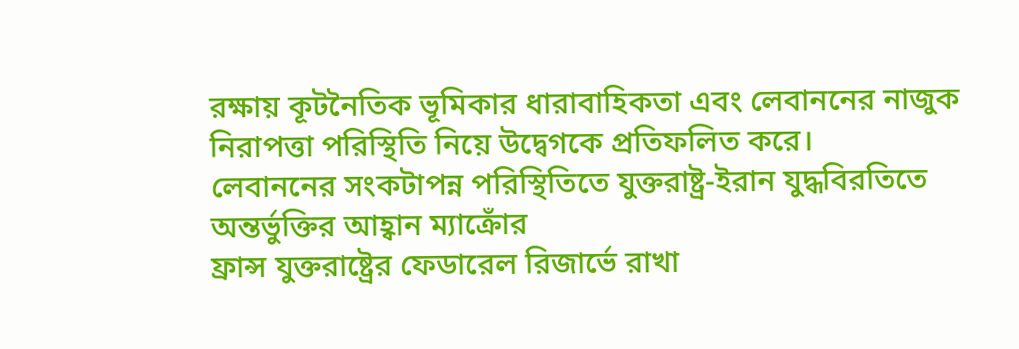রক্ষায় কূটনৈতিক ভূমিকার ধারাবাহিকতা এবং লেবাননের নাজুক নিরাপত্তা পরিস্থিতি নিয়ে উদ্বেগকে প্রতিফলিত করে।
লেবাননের সংকটাপন্ন পরিস্থিতিতে যুক্তরাষ্ট্র-ইরান যুদ্ধবিরতিতে অন্তর্ভুক্তির আহ্বান ম্যাক্রোঁর
ফ্রান্স যুক্তরাষ্ট্রের ফেডারেল রিজার্ভে রাখা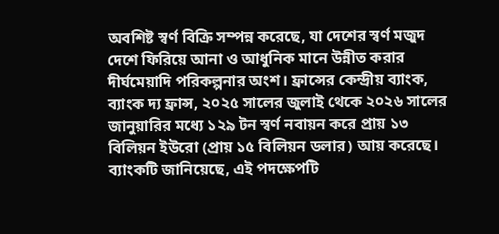অবশিষ্ট স্বর্ণ বিক্রি সম্পন্ন করেছে, যা দেশের স্বর্ণ মজুদ দেশে ফিরিয়ে আনা ও আধুনিক মানে উন্নীত করার দীর্ঘমেয়াদি পরিকল্পনার অংশ। ফ্রান্সের কেন্দ্রীয় ব্যাংক, ব্যাংক দ্য ফ্রান্স, ২০২৫ সালের জুলাই থেকে ২০২৬ সালের জানুয়ারির মধ্যে ১২৯ টন স্বর্ণ নবায়ন করে প্রায় ১৩ বিলিয়ন ইউরো (প্রায় ১৫ বিলিয়ন ডলার) আয় করেছে। ব্যাংকটি জানিয়েছে, এই পদক্ষেপটি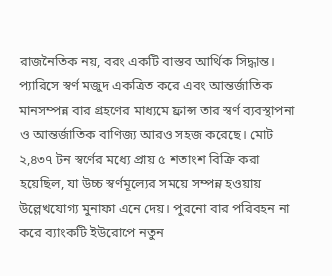রাজনৈতিক নয়, বরং একটি বাস্তব আর্থিক সিদ্ধান্ত।
প্যারিসে স্বর্ণ মজুদ একত্রিত করে এবং আন্তর্জাতিক মানসম্পন্ন বার গ্রহণের মাধ্যমে ফ্রান্স তার স্বর্ণ ব্যবস্থাপনা ও আন্তর্জাতিক বাণিজ্য আরও সহজ করেছে। মোট ২,৪৩৭ টন স্বর্ণের মধ্যে প্রায় ৫ শতাংশ বিক্রি করা হয়েছিল, যা উচ্চ স্বর্ণমূল্যের সময়ে সম্পন্ন হওয়ায় উল্লেখযোগ্য মুনাফা এনে দেয়। পুরনো বার পরিবহন না করে ব্যাংকটি ইউরোপে নতুন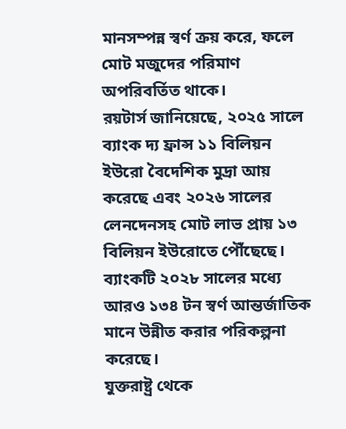মানসম্পন্ন স্বর্ণ ক্রয় করে, ফলে মোট মজুদের পরিমাণ অপরিবর্তিত থাকে।
রয়টার্স জানিয়েছে, ২০২৫ সালে ব্যাংক দ্য ফ্রান্স ১১ বিলিয়ন ইউরো বৈদেশিক মুদ্রা আয় করেছে এবং ২০২৬ সালের লেনদেনসহ মোট লাভ প্রায় ১৩ বিলিয়ন ইউরোতে পৌঁছেছে। ব্যাংকটি ২০২৮ সালের মধ্যে আরও ১৩৪ টন স্বর্ণ আন্তর্জাতিক মানে উন্নীত করার পরিকল্পনা করেছে।
যুক্তরাষ্ট্র থেকে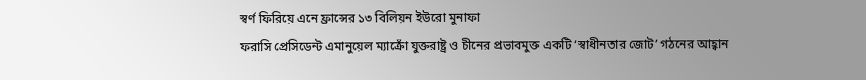স্বর্ণ ফিরিয়ে এনে ফ্রান্সের ১৩ বিলিয়ন ইউরো মুনাফা
ফরাসি প্রেসিডেন্ট এমানুয়েল ম্যাক্রোঁ যুক্তরাষ্ট্র ও চীনের প্রভাবমুক্ত একটি ‘স্বাধীনতার জোট’ গঠনের আহ্বান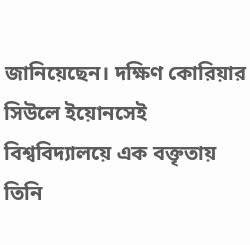জানিয়েছেন। দক্ষিণ কোরিয়ার সিউলে ইয়োনসেই বিশ্ববিদ্যালয়ে এক বক্তৃতায় তিনি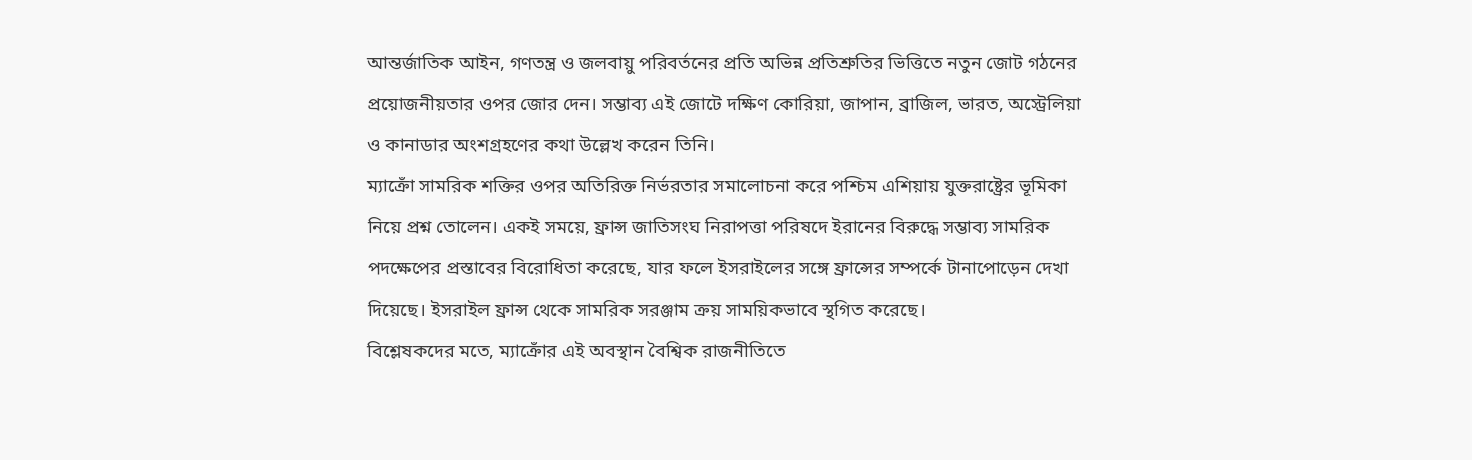আন্তর্জাতিক আইন, গণতন্ত্র ও জলবায়ু পরিবর্তনের প্রতি অভিন্ন প্রতিশ্রুতির ভিত্তিতে নতুন জোট গঠনের প্রয়োজনীয়তার ওপর জোর দেন। সম্ভাব্য এই জোটে দক্ষিণ কোরিয়া, জাপান, ব্রাজিল, ভারত, অস্ট্রেলিয়া ও কানাডার অংশগ্রহণের কথা উল্লেখ করেন তিনি।
ম্যাক্রোঁ সামরিক শক্তির ওপর অতিরিক্ত নির্ভরতার সমালোচনা করে পশ্চিম এশিয়ায় যুক্তরাষ্ট্রের ভূমিকা নিয়ে প্রশ্ন তোলেন। একই সময়ে, ফ্রান্স জাতিসংঘ নিরাপত্তা পরিষদে ইরানের বিরুদ্ধে সম্ভাব্য সামরিক পদক্ষেপের প্রস্তাবের বিরোধিতা করেছে, যার ফলে ইসরাইলের সঙ্গে ফ্রান্সের সম্পর্কে টানাপোড়েন দেখা দিয়েছে। ইসরাইল ফ্রান্স থেকে সামরিক সরঞ্জাম ক্রয় সাময়িকভাবে স্থগিত করেছে।
বিশ্লেষকদের মতে, ম্যাক্রোঁর এই অবস্থান বৈশ্বিক রাজনীতিতে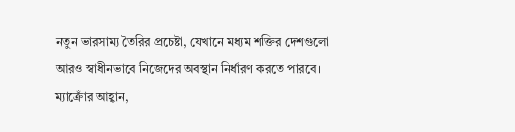নতুন ভারসাম্য তৈরির প্রচেষ্টা, যেখানে মধ্যম শক্তির দেশগুলো আরও স্বাধীনভাবে নিজেদের অবস্থান নির্ধারণ করতে পারবে।
ম্যাক্রোঁর আহ্বান,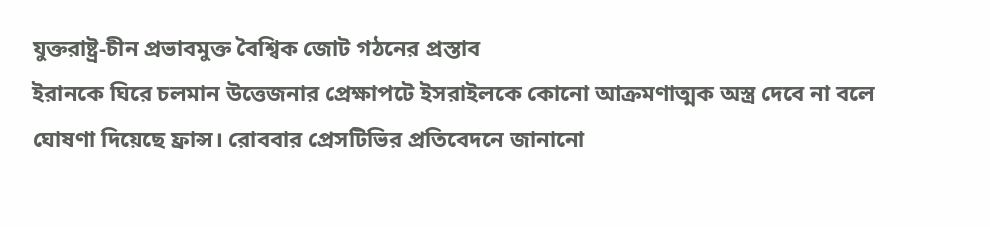যুক্তরাষ্ট্র-চীন প্রভাবমুক্ত বৈশ্বিক জোট গঠনের প্রস্তাব
ইরানকে ঘিরে চলমান উত্তেজনার প্রেক্ষাপটে ইসরাইলকে কোনো আক্রমণাত্মক অস্ত্র দেবে না বলে ঘোষণা দিয়েছে ফ্রান্স। রোববার প্রেসটিভির প্রতিবেদনে জানানো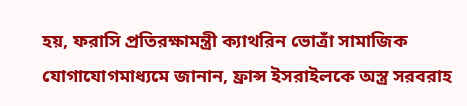হয়, ফরাসি প্রতিরক্ষামন্ত্রী ক্যাথরিন ভোত্রাঁ সামাজিক যোগাযোগমাধ্যমে জানান, ফ্রান্স ইসরাইলকে অস্ত্র সরবরাহ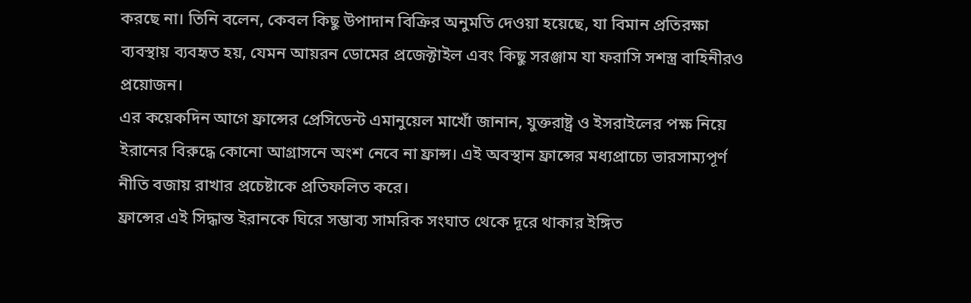করছে না। তিনি বলেন, কেবল কিছু উপাদান বিক্রির অনুমতি দেওয়া হয়েছে, যা বিমান প্রতিরক্ষা ব্যবস্থায় ব্যবহৃত হয়, যেমন আয়রন ডোমের প্রজেক্টাইল এবং কিছু সরঞ্জাম যা ফরাসি সশস্ত্র বাহিনীরও প্রয়োজন।
এর কয়েকদিন আগে ফ্রান্সের প্রেসিডেন্ট এমানুয়েল মাখোঁ জানান, যুক্তরাষ্ট্র ও ইসরাইলের পক্ষ নিয়ে ইরানের বিরুদ্ধে কোনো আগ্রাসনে অংশ নেবে না ফ্রান্স। এই অবস্থান ফ্রান্সের মধ্যপ্রাচ্যে ভারসাম্যপূর্ণ নীতি বজায় রাখার প্রচেষ্টাকে প্রতিফলিত করে।
ফ্রান্সের এই সিদ্ধান্ত ইরানকে ঘিরে সম্ভাব্য সামরিক সংঘাত থেকে দূরে থাকার ইঙ্গিত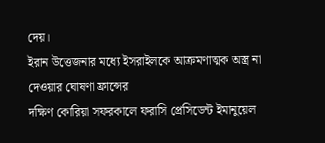দেয়।
ইরান উত্তেজনার মধ্যে ইসরাইলকে আক্রমণাত্মক অস্ত্র না দেওয়ার ঘোষণা ফ্রান্সের
দক্ষিণ কোরিয়া সফরকালে ফরাসি প্রেসিডেন্ট ইমানুয়েল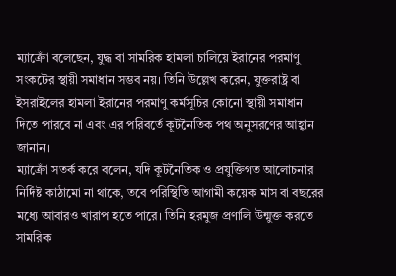ম্যাক্রোঁ বলেছেন, যুদ্ধ বা সামরিক হামলা চালিয়ে ইরানের পরমাণু সংকটের স্থায়ী সমাধান সম্ভব নয়। তিনি উল্লেখ করেন, যুক্তরাষ্ট্র বা ইসরাইলের হামলা ইরানের পরমাণু কর্মসূচির কোনো স্থায়ী সমাধান দিতে পারবে না এবং এর পরিবর্তে কূটনৈতিক পথ অনুসরণের আহ্বান জানান।
ম্যাক্রোঁ সতর্ক করে বলেন, যদি কূটনৈতিক ও প্রযুক্তিগত আলোচনার নির্দিষ্ট কাঠামো না থাকে, তবে পরিস্থিতি আগামী কয়েক মাস বা বছরের মধ্যে আবারও খারাপ হতে পারে। তিনি হরমুজ প্রণালি উন্মুক্ত করতে সামরিক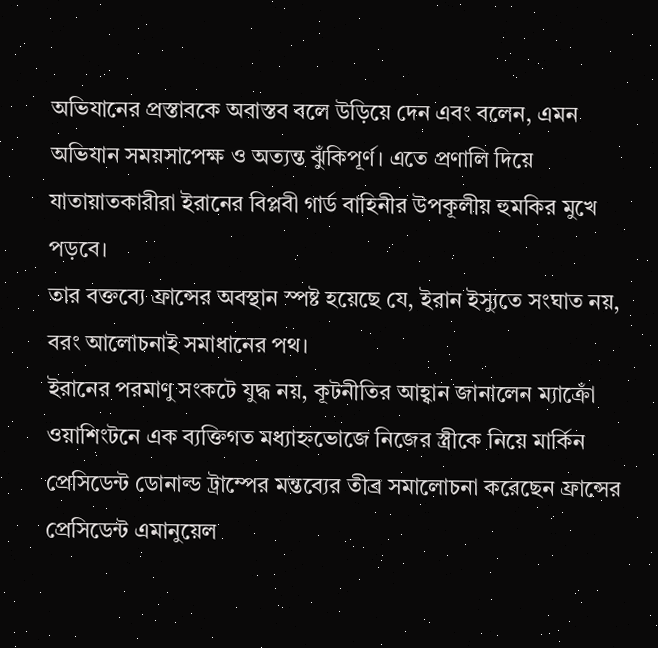অভিযানের প্রস্তাবকে অবাস্তব বলে উড়িয়ে দেন এবং বলেন, এমন অভিযান সময়সাপেক্ষ ও অত্যন্ত ঝুঁকিপূর্ণ। এতে প্রণালি দিয়ে যাতায়াতকারীরা ইরানের বিপ্লবী গার্ড বাহিনীর উপকূলীয় হুমকির মুখে পড়বে।
তার বক্তব্যে ফ্রান্সের অবস্থান স্পষ্ট হয়েছে যে, ইরান ইস্যুতে সংঘাত নয়, বরং আলোচনাই সমাধানের পথ।
ইরানের পরমাণু সংকটে যুদ্ধ নয়, কূটনীতির আহ্বান জানালেন ম্যাক্রোঁ
ওয়াশিংটনে এক ব্যক্তিগত মধ্যাহ্নভোজে নিজের স্ত্রীকে নিয়ে মার্কিন প্রেসিডেন্ট ডোনাল্ড ট্রাম্পের মন্তব্যের তীব্র সমালোচনা করেছেন ফ্রান্সের প্রেসিডেন্ট এমানুয়েল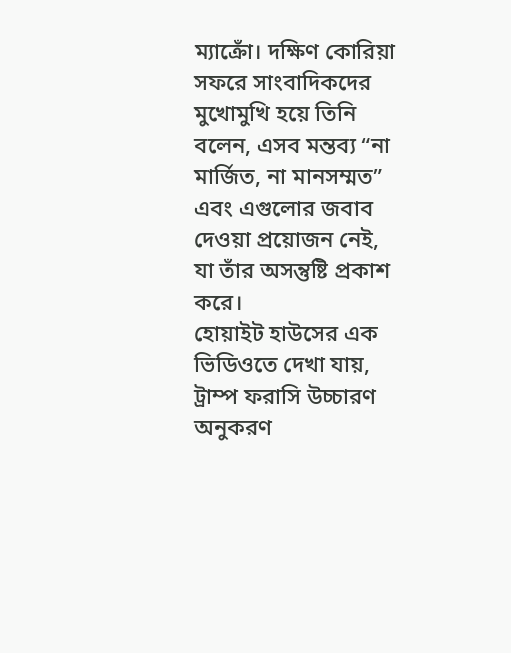ম্যাক্রোঁ। দক্ষিণ কোরিয়া সফরে সাংবাদিকদের মুখোমুখি হয়ে তিনি বলেন, এসব মন্তব্য “না মার্জিত, না মানসম্মত” এবং এগুলোর জবাব দেওয়া প্রয়োজন নেই, যা তাঁর অসন্তুষ্টি প্রকাশ করে।
হোয়াইট হাউসের এক ভিডিওতে দেখা যায়, ট্রাম্প ফরাসি উচ্চারণ অনুকরণ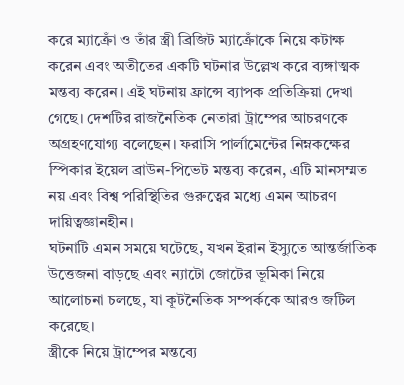করে ম্যাক্রোঁ ও তাঁর স্ত্রী ব্রিজিট ম্যাক্রোঁকে নিয়ে কটাক্ষ করেন এবং অতীতের একটি ঘটনার উল্লেখ করে ব্যঙ্গাত্মক মন্তব্য করেন। এই ঘটনায় ফ্রান্সে ব্যাপক প্রতিক্রিয়া দেখা গেছে। দেশটির রাজনৈতিক নেতারা ট্রাম্পের আচরণকে অগ্রহণযোগ্য বলেছেন। ফরাসি পার্লামেন্টের নিম্নকক্ষের স্পিকার ইয়েল ব্রাউন-পিভেট মন্তব্য করেন, এটি মানসম্মত নয় এবং বিশ্ব পরিস্থিতির গুরুত্বের মধ্যে এমন আচরণ দায়িত্বজ্ঞানহীন।
ঘটনাটি এমন সময়ে ঘটেছে, যখন ইরান ইস্যুতে আন্তর্জাতিক উত্তেজনা বাড়ছে এবং ন্যাটো জোটের ভূমিকা নিয়ে আলোচনা চলছে, যা কূটনৈতিক সম্পর্ককে আরও জটিল করেছে।
স্ত্রীকে নিয়ে ট্রাম্পের মন্তব্যে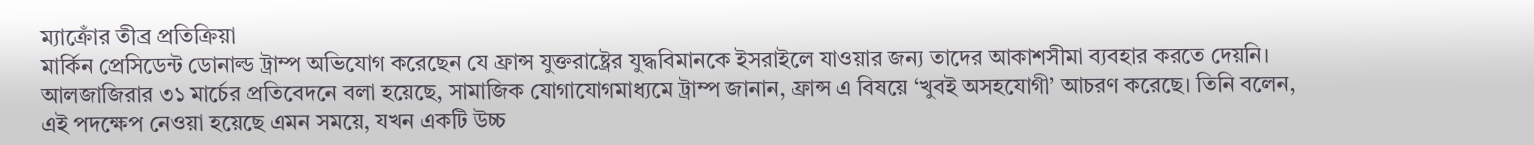ম্যাক্রোঁর তীব্র প্রতিক্রিয়া
মার্কিন প্রেসিডেন্ট ডোনাল্ড ট্রাম্প অভিযোগ করেছেন যে ফ্রান্স যুক্তরাষ্ট্রের যুদ্ধবিমানকে ইসরাইলে যাওয়ার জন্য তাদের আকাশসীমা ব্যবহার করতে দেয়নি। আলজাজিরার ৩১ মার্চের প্রতিবেদনে বলা হয়েছে, সামাজিক যোগাযোগমাধ্যমে ট্রাম্প জানান, ফ্রান্স এ বিষয়ে ‘খুবই অসহযোগী’ আচরণ করেছে। তিনি বলেন, এই পদক্ষেপ নেওয়া হয়েছে এমন সময়ে, যখন একটি উচ্চ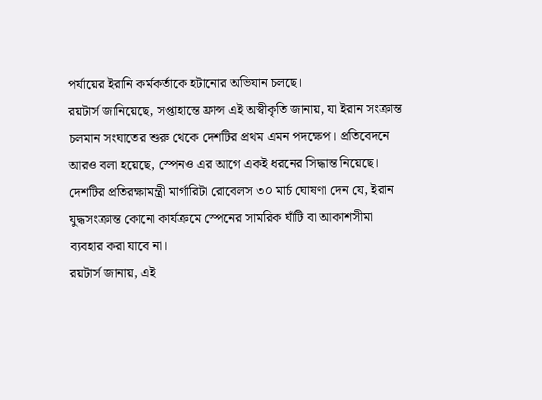পর্যায়ের ইরানি কর্মকর্তাকে হটানোর অভিযান চলছে।
রয়টার্স জানিয়েছে, সপ্তাহান্তে ফ্রান্স এই অস্বীকৃতি জানায়, যা ইরান সংক্রান্ত চলমান সংঘাতের শুরু থেকে দেশটির প্রথম এমন পদক্ষেপ। প্রতিবেদনে আরও বলা হয়েছে, স্পেনও এর আগে একই ধরনের সিদ্ধান্ত নিয়েছে। দেশটির প্রতিরক্ষামন্ত্রী মার্গারিটা রোবেলস ৩০ মার্চ ঘোষণা দেন যে, ইরান যুদ্ধসংক্রান্ত কোনো কার্যক্রমে স্পেনের সামরিক ঘাঁটি বা আকাশসীমা ব্যবহার করা যাবে না।
রয়টার্স জানায়, এই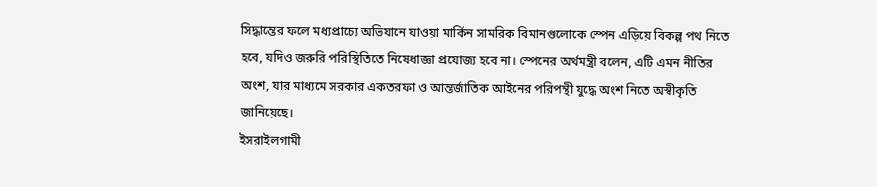সিদ্ধান্তের ফলে মধ্যপ্রাচ্যে অভিযানে যাওয়া মার্কিন সামরিক বিমানগুলোকে স্পেন এড়িয়ে বিকল্প পথ নিতে হবে, যদিও জরুরি পরিস্থিতিতে নিষেধাজ্ঞা প্রযোজ্য হবে না। স্পেনের অর্থমন্ত্রী বলেন, এটি এমন নীতির অংশ, যার মাধ্যমে সরকার একতরফা ও আন্তর্জাতিক আইনের পরিপন্থী যুদ্ধে অংশ নিতে অস্বীকৃতি জানিয়েছে।
ইসরাইলগামী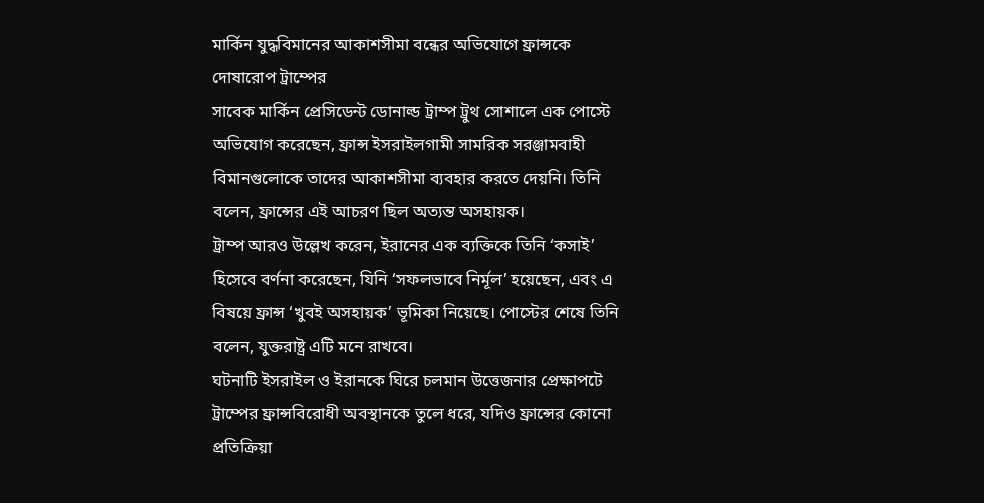মার্কিন যুদ্ধবিমানের আকাশসীমা বন্ধের অভিযোগে ফ্রান্সকে দোষারোপ ট্রাম্পের
সাবেক মার্কিন প্রেসিডেন্ট ডোনাল্ড ট্রাম্প ট্রুথ সোশালে এক পোস্টে অভিযোগ করেছেন, ফ্রান্স ইসরাইলগামী সামরিক সরঞ্জামবাহী বিমানগুলোকে তাদের আকাশসীমা ব্যবহার করতে দেয়নি। তিনি বলেন, ফ্রান্সের এই আচরণ ছিল অত্যন্ত অসহায়ক।
ট্রাম্প আরও উল্লেখ করেন, ইরানের এক ব্যক্তিকে তিনি ‘কসাই’ হিসেবে বর্ণনা করেছেন, যিনি ‘সফলভাবে নির্মূল’ হয়েছেন, এবং এ বিষয়ে ফ্রান্স ‘খুবই অসহায়ক’ ভূমিকা নিয়েছে। পোস্টের শেষে তিনি বলেন, যুক্তরাষ্ট্র এটি মনে রাখবে।
ঘটনাটি ইসরাইল ও ইরানকে ঘিরে চলমান উত্তেজনার প্রেক্ষাপটে ট্রাম্পের ফ্রান্সবিরোধী অবস্থানকে তুলে ধরে, যদিও ফ্রান্সের কোনো প্রতিক্রিয়া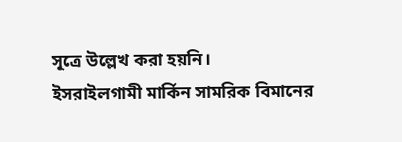সূত্রে উল্লেখ করা হয়নি।
ইসরাইলগামী মার্কিন সামরিক বিমানের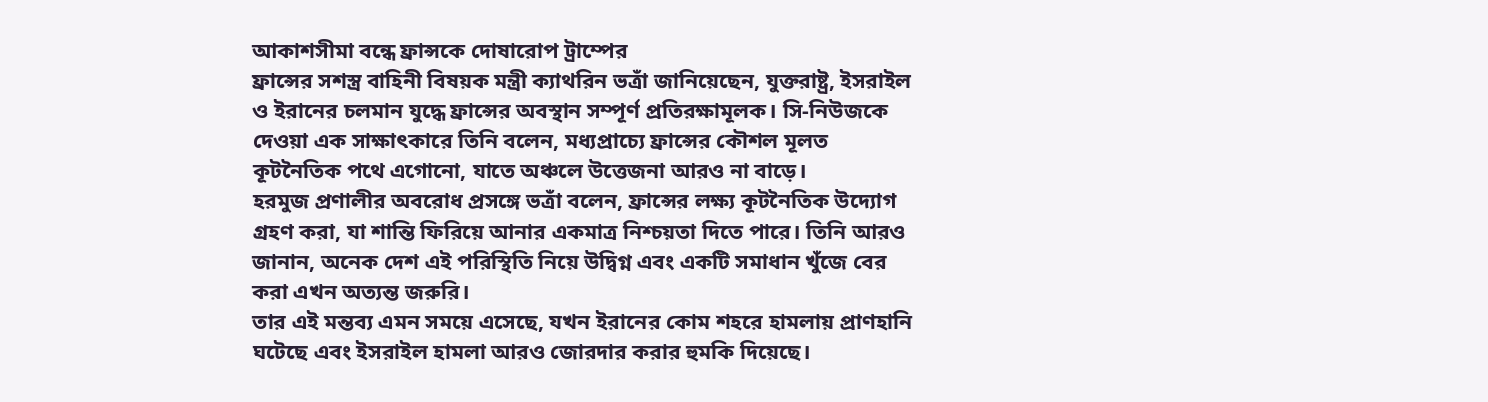আকাশসীমা বন্ধে ফ্রান্সকে দোষারোপ ট্রাম্পের
ফ্রান্সের সশস্ত্র বাহিনী বিষয়ক মন্ত্রী ক্যাথরিন ভত্রাঁ জানিয়েছেন, যুক্তরাষ্ট্র, ইসরাইল ও ইরানের চলমান যুদ্ধে ফ্রান্সের অবস্থান সম্পূর্ণ প্রতিরক্ষামূলক। সি-নিউজকে দেওয়া এক সাক্ষাৎকারে তিনি বলেন, মধ্যপ্রাচ্যে ফ্রান্সের কৌশল মূলত কূটনৈতিক পথে এগোনো, যাতে অঞ্চলে উত্তেজনা আরও না বাড়ে।
হরমুজ প্রণালীর অবরোধ প্রসঙ্গে ভত্রাঁ বলেন, ফ্রান্সের লক্ষ্য কূটনৈতিক উদ্যোগ গ্রহণ করা, যা শান্তি ফিরিয়ে আনার একমাত্র নিশ্চয়তা দিতে পারে। তিনি আরও জানান, অনেক দেশ এই পরিস্থিতি নিয়ে উদ্বিগ্ন এবং একটি সমাধান খুঁজে বের করা এখন অত্যন্ত জরুরি।
তার এই মন্তব্য এমন সময়ে এসেছে, যখন ইরানের কোম শহরে হামলায় প্রাণহানি ঘটেছে এবং ইসরাইল হামলা আরও জোরদার করার হুমকি দিয়েছে।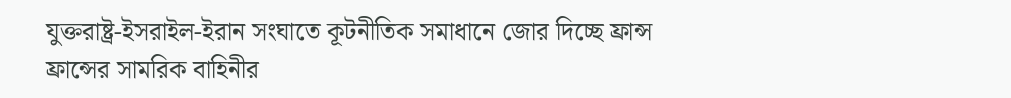যুক্তরাষ্ট্র-ইসরাইল-ইরান সংঘাতে কূটনীতিক সমাধানে জোর দিচ্ছে ফ্রান্স
ফ্রান্সের সামরিক বাহিনীর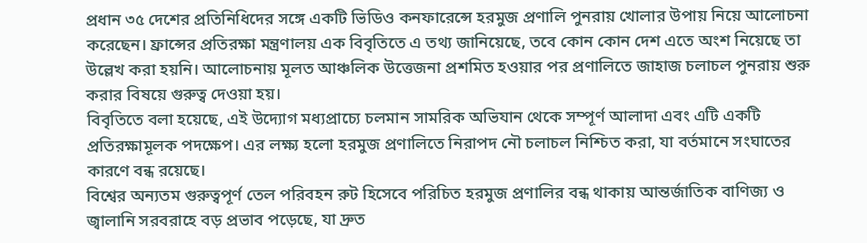প্রধান ৩৫ দেশের প্রতিনিধিদের সঙ্গে একটি ভিডিও কনফারেন্সে হরমুজ প্রণালি পুনরায় খোলার উপায় নিয়ে আলোচনা করেছেন। ফ্রান্সের প্রতিরক্ষা মন্ত্রণালয় এক বিবৃতিতে এ তথ্য জানিয়েছে, তবে কোন কোন দেশ এতে অংশ নিয়েছে তা উল্লেখ করা হয়নি। আলোচনায় মূলত আঞ্চলিক উত্তেজনা প্রশমিত হওয়ার পর প্রণালিতে জাহাজ চলাচল পুনরায় শুরু করার বিষয়ে গুরুত্ব দেওয়া হয়।
বিবৃতিতে বলা হয়েছে, এই উদ্যোগ মধ্যপ্রাচ্যে চলমান সামরিক অভিযান থেকে সম্পূর্ণ আলাদা এবং এটি একটি প্রতিরক্ষামূলক পদক্ষেপ। এর লক্ষ্য হলো হরমুজ প্রণালিতে নিরাপদ নৌ চলাচল নিশ্চিত করা, যা বর্তমানে সংঘাতের কারণে বন্ধ রয়েছে।
বিশ্বের অন্যতম গুরুত্বপূর্ণ তেল পরিবহন রুট হিসেবে পরিচিত হরমুজ প্রণালির বন্ধ থাকায় আন্তর্জাতিক বাণিজ্য ও জ্বালানি সরবরাহে বড় প্রভাব পড়েছে, যা দ্রুত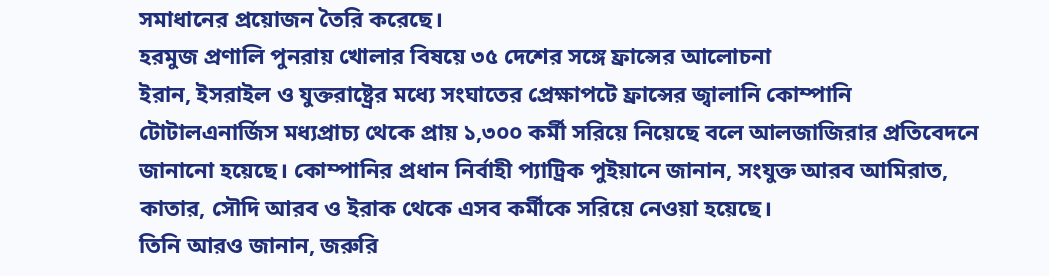সমাধানের প্রয়োজন তৈরি করেছে।
হরমুজ প্রণালি পুনরায় খোলার বিষয়ে ৩৫ দেশের সঙ্গে ফ্রান্সের আলোচনা
ইরান, ইসরাইল ও যুক্তরাষ্ট্রের মধ্যে সংঘাতের প্রেক্ষাপটে ফ্রান্সের জ্বালানি কোম্পানি টোটালএনার্জিস মধ্যপ্রাচ্য থেকে প্রায় ১,৩০০ কর্মী সরিয়ে নিয়েছে বলে আলজাজিরার প্রতিবেদনে জানানো হয়েছে। কোম্পানির প্রধান নির্বাহী প্যাট্রিক পুইয়ানে জানান, সংযুক্ত আরব আমিরাত, কাতার, সৌদি আরব ও ইরাক থেকে এসব কর্মীকে সরিয়ে নেওয়া হয়েছে।
তিনি আরও জানান, জরুরি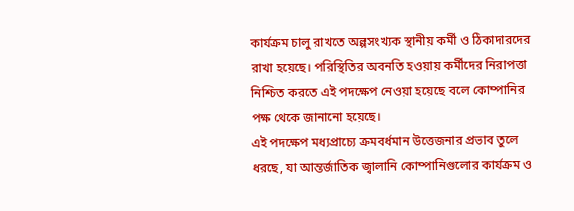কার্যক্রম চালু রাখতে অল্পসংখ্যক স্থানীয় কর্মী ও ঠিকাদারদের রাখা হয়েছে। পরিস্থিতির অবনতি হওয়ায় কর্মীদের নিরাপত্তা নিশ্চিত করতে এই পদক্ষেপ নেওয়া হয়েছে বলে কোম্পানির পক্ষ থেকে জানানো হয়েছে।
এই পদক্ষেপ মধ্যপ্রাচ্যে ক্রমবর্ধমান উত্তেজনার প্রভাব তুলে ধরছে, যা আন্তর্জাতিক জ্বালানি কোম্পানিগুলোর কার্যক্রম ও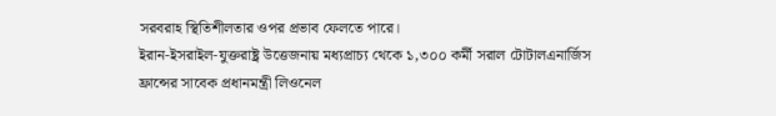সরবরাহ স্থিতিশীলতার ওপর প্রভাব ফেলতে পারে।
ইরান-ইসরাইল-যুক্তরাষ্ট্র উত্তেজনায় মধ্যপ্রাচ্য থেকে ১,৩০০ কর্মী সরাল টোটালএনার্জিস
ফ্রান্সের সাবেক প্রধানমন্ত্রী লিওনেল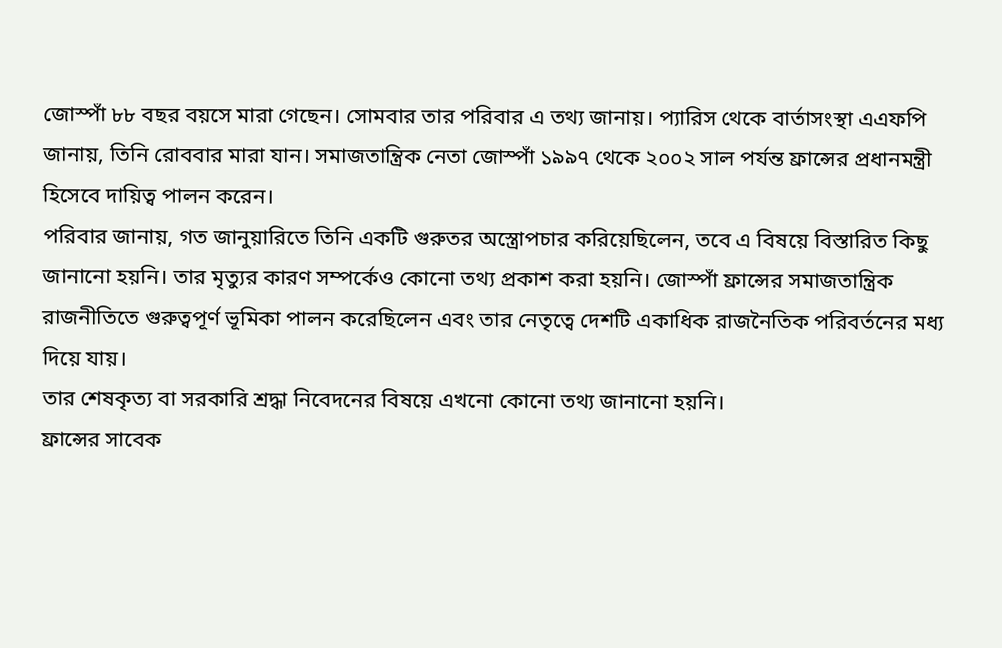জোস্পাঁ ৮৮ বছর বয়সে মারা গেছেন। সোমবার তার পরিবার এ তথ্য জানায়। প্যারিস থেকে বার্তাসংস্থা এএফপি জানায়, তিনি রোববার মারা যান। সমাজতান্ত্রিক নেতা জোস্পাঁ ১৯৯৭ থেকে ২০০২ সাল পর্যন্ত ফ্রান্সের প্রধানমন্ত্রী হিসেবে দায়িত্ব পালন করেন।
পরিবার জানায়, গত জানুয়ারিতে তিনি একটি গুরুতর অস্ত্রোপচার করিয়েছিলেন, তবে এ বিষয়ে বিস্তারিত কিছু জানানো হয়নি। তার মৃত্যুর কারণ সম্পর্কেও কোনো তথ্য প্রকাশ করা হয়নি। জোস্পাঁ ফ্রান্সের সমাজতান্ত্রিক রাজনীতিতে গুরুত্বপূর্ণ ভূমিকা পালন করেছিলেন এবং তার নেতৃত্বে দেশটি একাধিক রাজনৈতিক পরিবর্তনের মধ্য দিয়ে যায়।
তার শেষকৃত্য বা সরকারি শ্রদ্ধা নিবেদনের বিষয়ে এখনো কোনো তথ্য জানানো হয়নি।
ফ্রান্সের সাবেক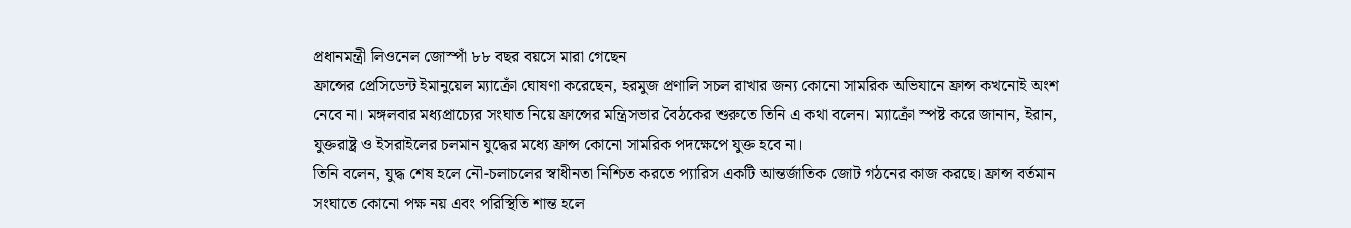প্রধানমন্ত্রী লিওনেল জোস্পাঁ ৮৮ বছর বয়সে মারা গেছেন
ফ্রান্সের প্রেসিডেন্ট ইমানুয়েল ম্যাক্রোঁ ঘোষণা করেছেন, হরমুজ প্রণালি সচল রাখার জন্য কোনো সামরিক অভিযানে ফ্রান্স কখনোই অংশ নেবে না। মঙ্গলবার মধ্যপ্রাচ্যের সংঘাত নিয়ে ফ্রান্সের মন্ত্রিসভার বৈঠকের শুরুতে তিনি এ কথা বলেন। ম্যাক্রোঁ স্পষ্ট করে জানান, ইরান, যুক্তরাষ্ট্র ও ইসরাইলের চলমান যুদ্ধের মধ্যে ফ্রান্স কোনো সামরিক পদক্ষেপে যুক্ত হবে না।
তিনি বলেন, যুদ্ধ শেষ হলে নৌ-চলাচলের স্বাধীনতা নিশ্চিত করতে প্যারিস একটি আন্তর্জাতিক জোট গঠনের কাজ করছে। ফ্রান্স বর্তমান সংঘাতে কোনো পক্ষ নয় এবং পরিস্থিতি শান্ত হলে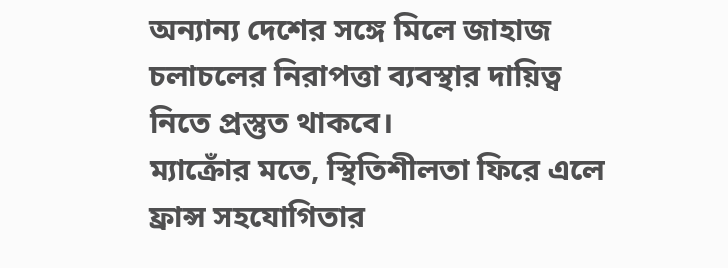অন্যান্য দেশের সঙ্গে মিলে জাহাজ চলাচলের নিরাপত্তা ব্যবস্থার দায়িত্ব নিতে প্রস্তুত থাকবে।
ম্যাক্রোঁর মতে, স্থিতিশীলতা ফিরে এলে ফ্রান্স সহযোগিতার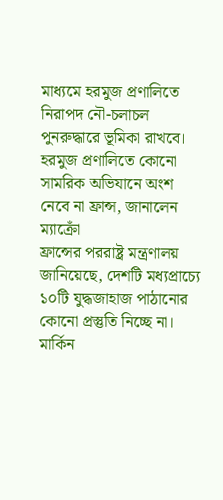মাধ্যমে হরমুজ প্রণালিতে নিরাপদ নৌ-চলাচল পুনরুদ্ধারে ভূমিকা রাখবে।
হরমুজ প্রণালিতে কোনো সামরিক অভিযানে অংশ নেবে না ফ্রান্স, জানালেন ম্যাক্রোঁ
ফ্রান্সের পররাষ্ট্র মন্ত্রণালয় জানিয়েছে, দেশটি মধ্যপ্রাচ্যে ১০টি যুদ্ধজাহাজ পাঠানোর কোনো প্রস্তুতি নিচ্ছে না। মার্কিন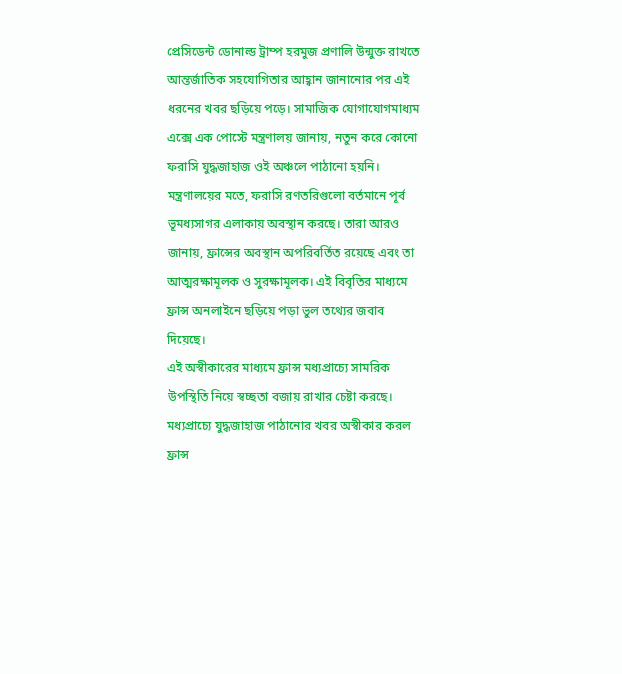প্রেসিডেন্ট ডোনাল্ড ট্রাম্প হরমুজ প্রণালি উন্মুক্ত রাখতে আন্তর্জাতিক সহযোগিতার আহ্বান জানানোর পর এই ধরনের খবর ছড়িয়ে পড়ে। সামাজিক যোগাযোগমাধ্যম এক্সে এক পোস্টে মন্ত্রণালয় জানায়, নতুন করে কোনো ফরাসি যুদ্ধজাহাজ ওই অঞ্চলে পাঠানো হয়নি।
মন্ত্রণালয়ের মতে, ফরাসি রণতরিগুলো বর্তমানে পূর্ব ভূমধ্যসাগর এলাকায় অবস্থান করছে। তারা আরও জানায়, ফ্রান্সের অবস্থান অপরিবর্তিত রয়েছে এবং তা আত্মরক্ষামূলক ও সুরক্ষামূলক। এই বিবৃতির মাধ্যমে ফ্রান্স অনলাইনে ছড়িয়ে পড়া ভুল তথ্যের জবাব দিয়েছে।
এই অস্বীকারের মাধ্যমে ফ্রান্স মধ্যপ্রাচ্যে সামরিক উপস্থিতি নিয়ে স্বচ্ছতা বজায় রাখার চেষ্টা করছে।
মধ্যপ্রাচ্যে যুদ্ধজাহাজ পাঠানোর খবর অস্বীকার করল ফ্রান্স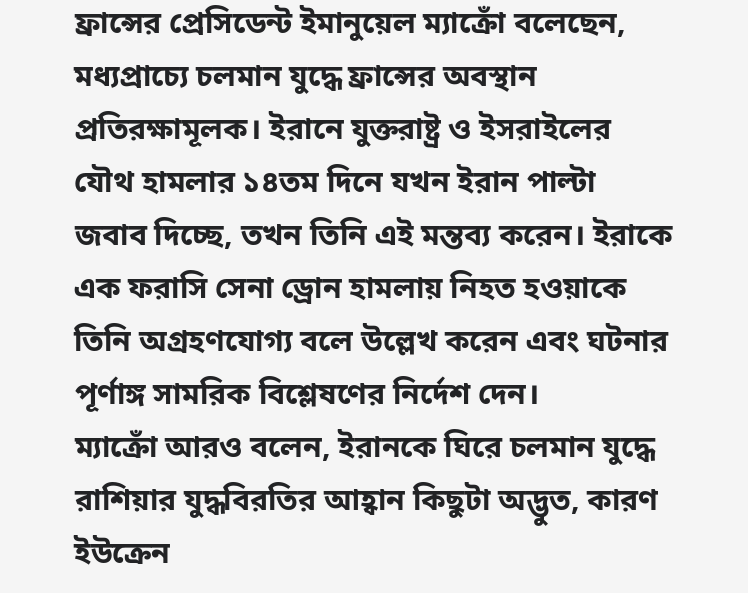ফ্রান্সের প্রেসিডেন্ট ইমানুয়েল ম্যাক্রোঁ বলেছেন, মধ্যপ্রাচ্যে চলমান যুদ্ধে ফ্রান্সের অবস্থান প্রতিরক্ষামূলক। ইরানে যুক্তরাষ্ট্র ও ইসরাইলের যৌথ হামলার ১৪তম দিনে যখন ইরান পাল্টা জবাব দিচ্ছে, তখন তিনি এই মন্তব্য করেন। ইরাকে এক ফরাসি সেনা ড্রোন হামলায় নিহত হওয়াকে তিনি অগ্রহণযোগ্য বলে উল্লেখ করেন এবং ঘটনার পূর্ণাঙ্গ সামরিক বিশ্লেষণের নির্দেশ দেন।
ম্যাক্রোঁ আরও বলেন, ইরানকে ঘিরে চলমান যুদ্ধে রাশিয়ার যুদ্ধবিরতির আহ্বান কিছুটা অদ্ভুত, কারণ ইউক্রেন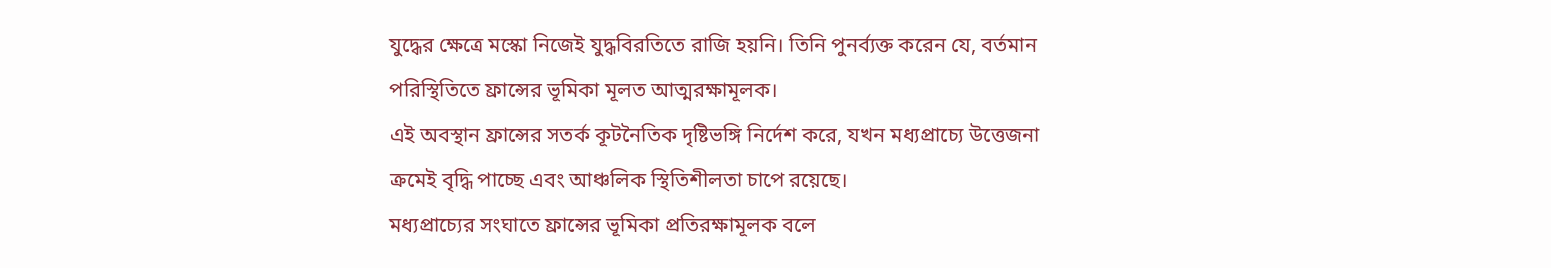যুদ্ধের ক্ষেত্রে মস্কো নিজেই যুদ্ধবিরতিতে রাজি হয়নি। তিনি পুনর্ব্যক্ত করেন যে, বর্তমান পরিস্থিতিতে ফ্রান্সের ভূমিকা মূলত আত্মরক্ষামূলক।
এই অবস্থান ফ্রান্সের সতর্ক কূটনৈতিক দৃষ্টিভঙ্গি নির্দেশ করে, যখন মধ্যপ্রাচ্যে উত্তেজনা ক্রমেই বৃদ্ধি পাচ্ছে এবং আঞ্চলিক স্থিতিশীলতা চাপে রয়েছে।
মধ্যপ্রাচ্যের সংঘাতে ফ্রান্সের ভূমিকা প্রতিরক্ষামূলক বলে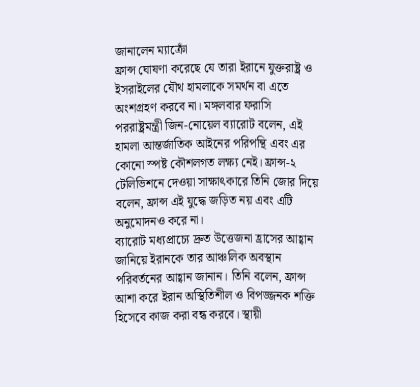জানালেন ম্যাক্রোঁ
ফ্রান্স ঘোষণা করেছে যে তারা ইরানে যুক্তরাষ্ট্র ও ইসরাইলের যৌথ হামলাকে সমর্থন বা এতে অংশগ্রহণ করবে না। মঙ্গলবার ফরাসি পররাষ্ট্রমন্ত্রী জিন-নোয়েল ব্যারোট বলেন, এই হামলা আন্তর্জাতিক আইনের পরিপন্থি এবং এর কোনো স্পষ্ট কৌশলগত লক্ষ্য নেই। ফ্রান্স-২ টেলিভিশনে দেওয়া সাক্ষাৎকারে তিনি জোর দিয়ে বলেন, ফ্রান্স এই যুদ্ধে জড়িত নয় এবং এটি অনুমোদনও করে না।
ব্যারোট মধ্যপ্রাচ্যে দ্রুত উত্তেজনা হ্রাসের আহ্বান জানিয়ে ইরানকে তার আঞ্চলিক অবস্থান পরিবর্তনের আহ্বান জানান। তিনি বলেন, ফ্রান্স আশা করে ইরান অস্থিতিশীল ও বিপজ্জনক শক্তি হিসেবে কাজ করা বন্ধ করবে। স্থায়ী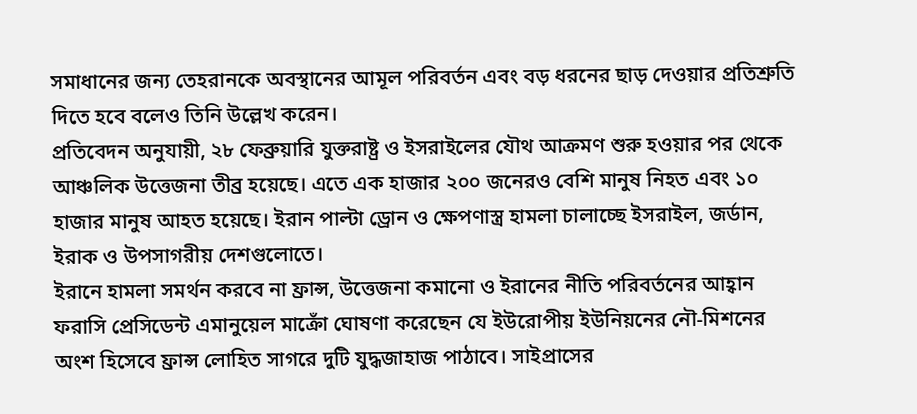সমাধানের জন্য তেহরানকে অবস্থানের আমূল পরিবর্তন এবং বড় ধরনের ছাড় দেওয়ার প্রতিশ্রুতি দিতে হবে বলেও তিনি উল্লেখ করেন।
প্রতিবেদন অনুযায়ী, ২৮ ফেব্রুয়ারি যুক্তরাষ্ট্র ও ইসরাইলের যৌথ আক্রমণ শুরু হওয়ার পর থেকে আঞ্চলিক উত্তেজনা তীব্র হয়েছে। এতে এক হাজার ২০০ জনেরও বেশি মানুষ নিহত এবং ১০ হাজার মানুষ আহত হয়েছে। ইরান পাল্টা ড্রোন ও ক্ষেপণাস্ত্র হামলা চালাচ্ছে ইসরাইল, জর্ডান, ইরাক ও উপসাগরীয় দেশগুলোতে।
ইরানে হামলা সমর্থন করবে না ফ্রান্স, উত্তেজনা কমানো ও ইরানের নীতি পরিবর্তনের আহ্বান
ফরাসি প্রেসিডেন্ট এমানুয়েল মাক্রোঁ ঘোষণা করেছেন যে ইউরোপীয় ইউনিয়নের নৌ-মিশনের অংশ হিসেবে ফ্রান্স লোহিত সাগরে দুটি যুদ্ধজাহাজ পাঠাবে। সাইপ্রাসের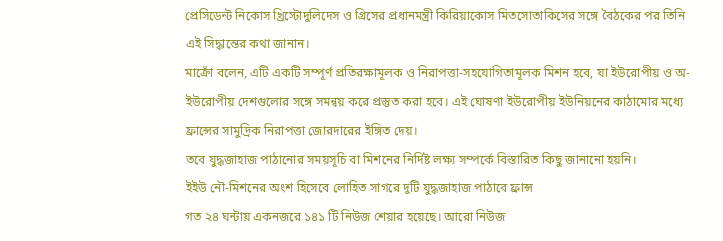প্রেসিডেন্ট নিকোস খ্রিস্টোদুলিদেস ও গ্রিসের প্রধানমন্ত্রী কিরিয়াকোস মিতসোতাকিসের সঙ্গে বৈঠকের পর তিনি এই সিদ্ধান্তের কথা জানান।
মাক্রোঁ বলেন, এটি একটি সম্পূর্ণ প্রতিরক্ষামূলক ও নিরাপত্তা-সহযোগিতামূলক মিশন হবে, যা ইউরোপীয় ও অ-ইউরোপীয় দেশগুলোর সঙ্গে সমন্বয় করে প্রস্তুত করা হবে। এই ঘোষণা ইউরোপীয় ইউনিয়নের কাঠামোর মধ্যে ফ্রান্সের সামুদ্রিক নিরাপত্তা জোরদারের ইঙ্গিত দেয়।
তবে যুদ্ধজাহাজ পাঠানোর সময়সূচি বা মিশনের নির্দিষ্ট লক্ষ্য সম্পর্কে বিস্তারিত কিছু জানানো হয়নি।
ইইউ নৌ-মিশনের অংশ হিসেবে লোহিত সাগরে দুটি যুদ্ধজাহাজ পাঠাবে ফ্রান্স
গত ২৪ ঘন্টায় একনজরে ১৪১ টি নিউজ শেয়ার হয়েছে। আরো নিউজ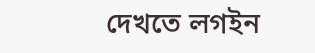দেখতে লগইন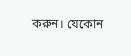করুন। যেকোন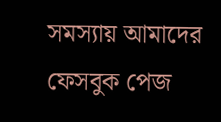সমস্যায় আমাদের ফেসবুক পেজ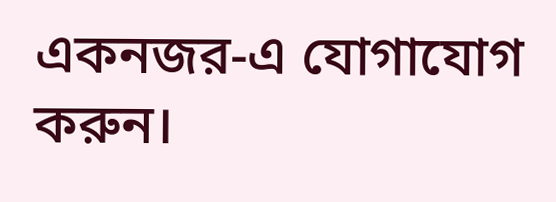একনজর-এ যোগাযোগ করুন।